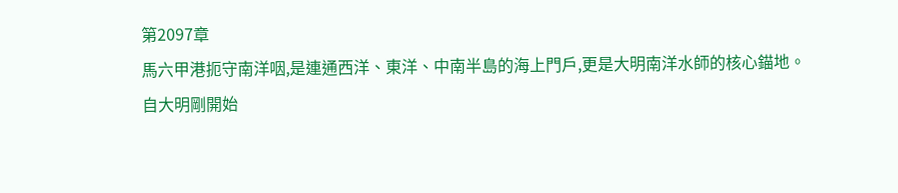第2097章
馬六甲港扼守南洋咽,是連通西洋、東洋、中南半島的海上門戶,更是大明南洋水師的核心錨地。
自大明剛開始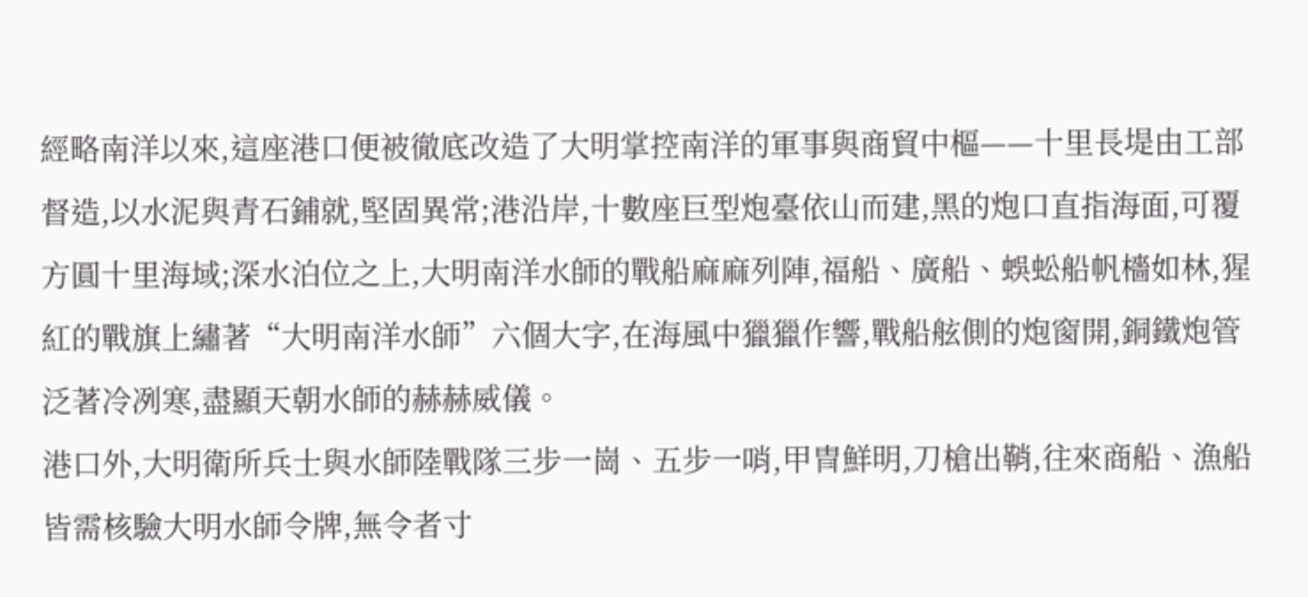經略南洋以來,這座港口便被徹底改造了大明掌控南洋的軍事與商貿中樞——十里長堤由工部督造,以水泥與青石鋪就,堅固異常;港沿岸,十數座巨型炮臺依山而建,黑的炮口直指海面,可覆方圓十里海域;深水泊位之上,大明南洋水師的戰船麻麻列陣,福船、廣船、蜈蚣船帆檣如林,猩紅的戰旗上繡著“大明南洋水師”六個大字,在海風中獵獵作響,戰船舷側的炮窗開,銅鐵炮管泛著冷冽寒,盡顯天朝水師的赫赫威儀。
港口外,大明衛所兵士與水師陸戰隊三步一崗、五步一哨,甲冑鮮明,刀槍出鞘,往來商船、漁船皆需核驗大明水師令牌,無令者寸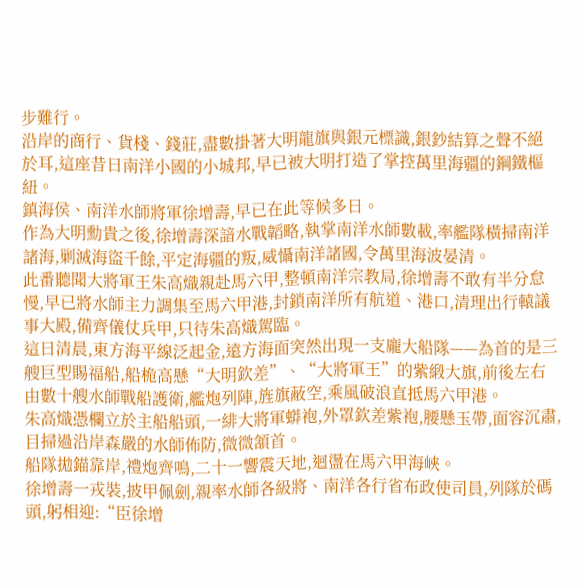步難行。
沿岸的商行、貨棧、錢莊,盡數掛著大明龍旗與銀元標識,銀鈔結算之聲不絕於耳,這座昔日南洋小國的小城邦,早已被大明打造了掌控萬里海疆的鋼鐵樞紐。
鎮海侯、南洋水師將軍徐增壽,早已在此等候多日。
作為大明勳貴之後,徐增壽深諳水戰韜略,執掌南洋水師數載,率艦隊橫掃南洋諸海,剿滅海盜千餘,平定海疆的叛,威懾南洋諸國,令萬里海波晏清。
此番聽聞大將軍王朱高熾親赴馬六甲,整頓南洋宗教局,徐增壽不敢有半分怠慢,早已將水師主力調集至馬六甲港,封鎖南洋所有航道、港口,清理出行轅議事大殿,備齊儀仗兵甲,只待朱高熾駕臨。
這日清晨,東方海平線泛起金,遠方海面突然出現一支龐大船隊——為首的是三艘巨型賜福船,船桅高懸“大明欽差”、“大將軍王”的紫緞大旗,前後左右由數十艘水師戰船護衛,艦炮列陣,旌旗蔽空,乘風破浪直抵馬六甲港。
朱高熾憑欄立於主船船頭,一緋大將軍蟒袍,外罩欽差紫袍,腰懸玉帶,面容沉肅,目掃過沿岸森嚴的水師佈防,微微頷首。
船隊拋錨靠岸,禮炮齊鳴,二十一響震天地,迴盪在馬六甲海峽。
徐增壽一戎裝,披甲佩劍,親率水師各級將、南洋各行省布政使司員,列隊於碼頭,躬相迎:“臣徐增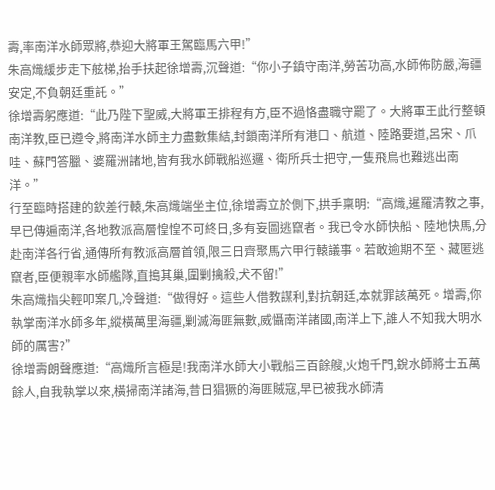壽,率南洋水師眾將,恭迎大將軍王駕臨馬六甲!”
朱高熾緩步走下舷梯,抬手扶起徐增壽,沉聲道:“你小子鎮守南洋,勞苦功高,水師佈防嚴,海疆安定,不負朝廷重託。”
徐增壽躬應道:“此乃陛下聖威,大將軍王排程有方,臣不過恪盡職守罷了。大將軍王此行整頓南洋教,臣已遵令,將南洋水師主力盡數集結,封鎖南洋所有港口、航道、陸路要道,呂宋、爪哇、蘇門答臘、婆羅洲諸地,皆有我水師戰船巡邏、衛所兵士把守,一隻飛鳥也難逃出南洋。”
行至臨時搭建的欽差行轅,朱高熾端坐主位,徐增壽立於側下,拱手稟明:“高熾,暹羅清教之事,早已傳遍南洋,各地教派高層惶惶不可終日,多有妄圖逃竄者。我已令水師快船、陸地快馬,分赴南洋各行省,通傳所有教派高層首領,限三日齊聚馬六甲行轅議事。若敢逾期不至、藏匿逃竄者,臣便親率水師艦隊,直搗其巢,圍剿擒殺,犬不留!”
朱高熾指尖輕叩案几,冷聲道:“做得好。這些人借教謀利,對抗朝廷,本就罪該萬死。增壽,你執掌南洋水師多年,縱橫萬里海疆,剿滅海匪無數,威懾南洋諸國,南洋上下,誰人不知我大明水師的厲害?”
徐增壽朗聲應道:“高熾所言極是!我南洋水師大小戰船三百餘艘,火炮千門,銳水師將士五萬餘人,自我執掌以來,橫掃南洋諸海,昔日猖獗的海匪賊寇,早已被我水師清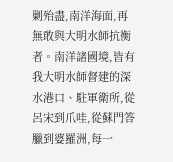剿殆盡,南洋海面,再無敢與大明水師抗衡者。南洋諸國境,皆有我大明水師督建的深水港口、駐軍衛所,從呂宋到爪哇,從蘇門答臘到婆羅洲,每一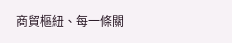商貿樞紐、每一條關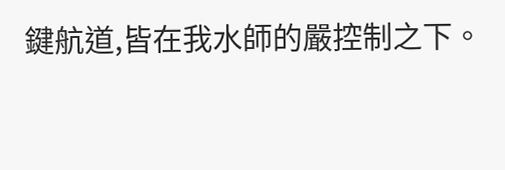鍵航道,皆在我水師的嚴控制之下。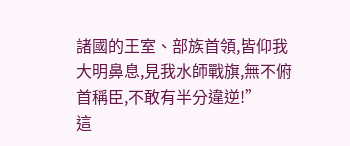諸國的王室、部族首領,皆仰我大明鼻息,見我水師戰旗,無不俯首稱臣,不敢有半分違逆!”
這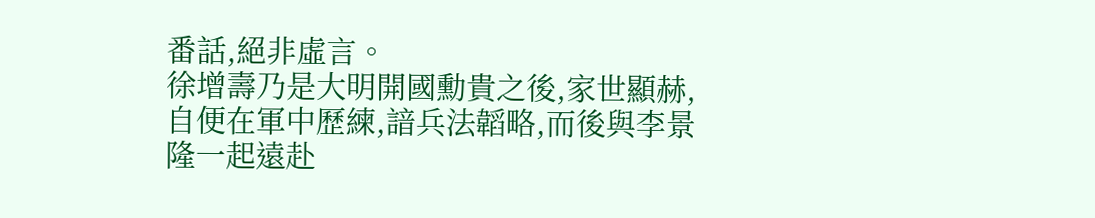番話,絕非虛言。
徐增壽乃是大明開國勳貴之後,家世顯赫,自便在軍中歷練,諳兵法韜略,而後與李景隆一起遠赴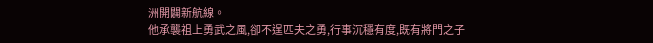洲開闢新航線。
他承襲祖上勇武之風,卻不逞匹夫之勇,行事沉穩有度,既有將門之子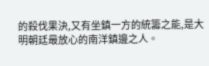的殺伐果決,又有坐鎮一方的統籌之能,是大明朝廷最放心的南洋鎮邊之人。